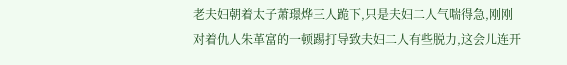老夫妇朝着太子萧璟烨三人跪下,只是夫妇二人气喘得急,刚刚对着仇人朱革富的一顿踢打导致夫妇二人有些脱力,这会儿连开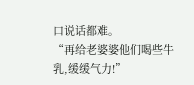口说话都难。
“再给老婆婆他们喝些牛乳,缓缓气力!”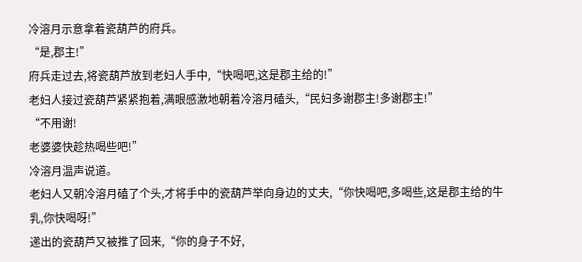冷溶月示意拿着瓷葫芦的府兵。
“是,郡主!”
府兵走过去,将瓷葫芦放到老妇人手中,“快喝吧,这是郡主给的!”
老妇人接过瓷葫芦紧紧抱着,满眼感激地朝着冷溶月磕头,“民妇多谢郡主!多谢郡主!”
“不用谢!
老婆婆快趁热喝些吧!”
冷溶月温声说道。
老妇人又朝冷溶月磕了个头,才将手中的瓷葫芦举向身边的丈夫,“你快喝吧,多喝些,这是郡主给的牛乳,你快喝呀!”
递出的瓷葫芦又被推了回来,“你的身子不好,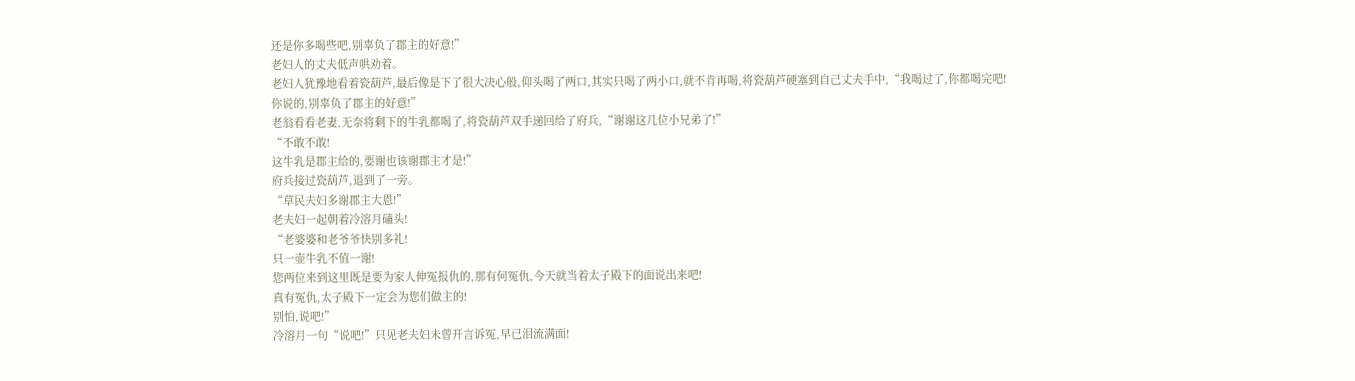还是你多喝些吧,别辜负了郡主的好意!”
老妇人的丈夫低声哄劝着。
老妇人犹豫地看着瓷葫芦,最后像是下了很大决心般,仰头喝了两口,其实只喝了两小口,就不肯再喝,将瓷葫芦硬塞到自己丈夫手中,“我喝过了,你都喝完吧!
你说的,别辜负了郡主的好意!”
老翁看看老妻,无奈将剩下的牛乳都喝了,将瓷葫芦双手递回给了府兵,“谢谢这几位小兄弟了!”
“不敢不敢!
这牛乳是郡主给的,要谢也该谢郡主才是!”
府兵接过瓷葫芦,退到了一旁。
“草民夫妇多谢郡主大恩!”
老夫妇一起朝着冷溶月磕头!
“老婆婆和老爷爷快别多礼!
只一壶牛乳不值一谢!
您两位来到这里既是要为家人伸冤报仇的,那有何冤仇,今天就当着太子殿下的面说出来吧!
真有冤仇,太子殿下一定会为您们做主的!
别怕,说吧!”
冷溶月一句“说吧!”只见老夫妇未曾开言诉冤,早已泪流满面!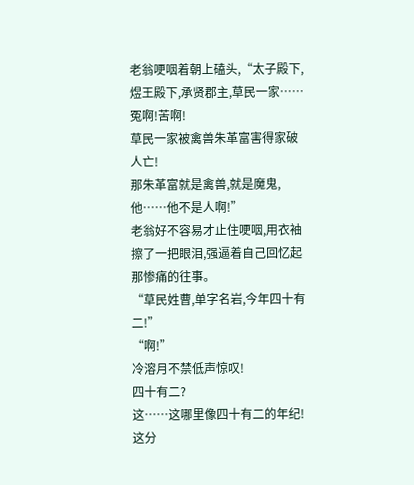老翁哽咽着朝上磕头,“太子殿下,煜王殿下,承贤郡主,草民一家……冤啊!苦啊!
草民一家被禽兽朱革富害得家破人亡!
那朱革富就是禽兽,就是魔鬼,他……他不是人啊!”
老翁好不容易才止住哽咽,用衣袖擦了一把眼泪,强逼着自己回忆起那惨痛的往事。
“草民姓曹,单字名岩,今年四十有二!”
“啊!”
冷溶月不禁低声惊叹!
四十有二?
这……这哪里像四十有二的年纪!
这分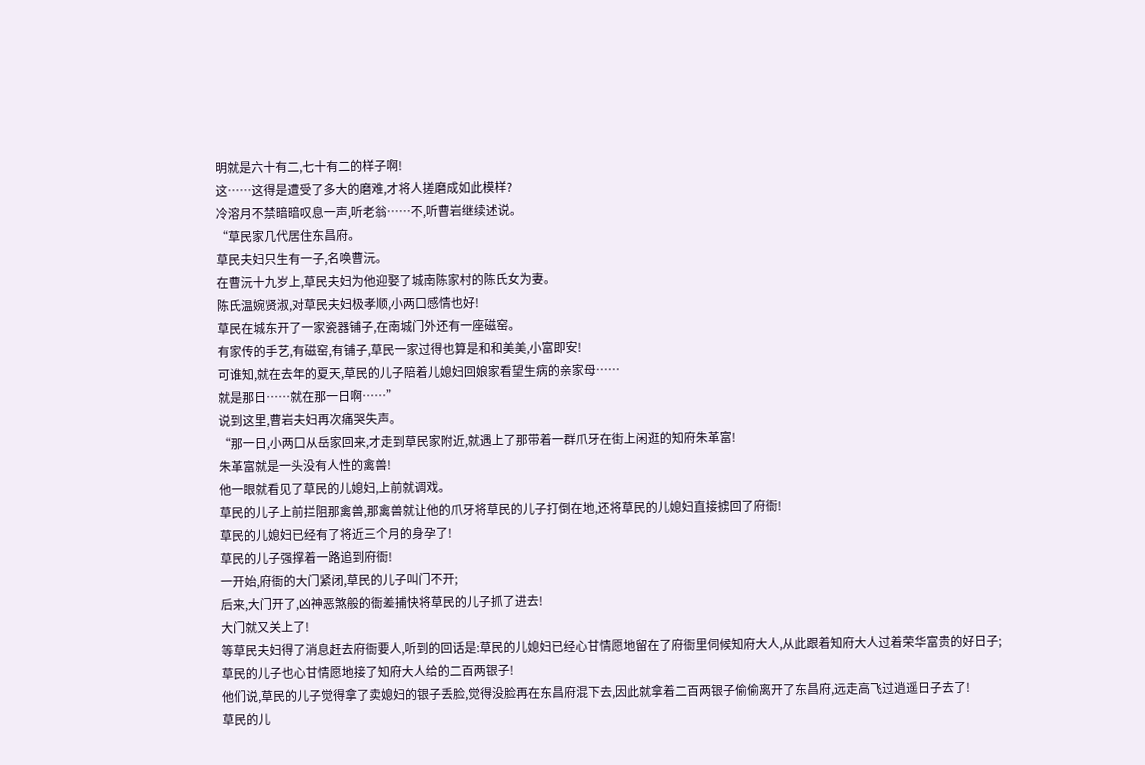明就是六十有二,七十有二的样子啊!
这……这得是遭受了多大的磨难,才将人搓磨成如此模样?
冷溶月不禁暗暗叹息一声,听老翁……不,听曹岩继续述说。
“草民家几代居住东昌府。
草民夫妇只生有一子,名唤曹沅。
在曹沅十九岁上,草民夫妇为他迎娶了城南陈家村的陈氏女为妻。
陈氏温婉贤淑,对草民夫妇极孝顺,小两口感情也好!
草民在城东开了一家瓷器铺子,在南城门外还有一座磁窑。
有家传的手艺,有磁窑,有铺子,草民一家过得也算是和和美美,小富即安!
可谁知,就在去年的夏天,草民的儿子陪着儿媳妇回娘家看望生病的亲家母……
就是那日……就在那一日啊……”
说到这里,曹岩夫妇再次痛哭失声。
“那一日,小两口从岳家回来,才走到草民家附近,就遇上了那带着一群爪牙在街上闲逛的知府朱革富!
朱革富就是一头没有人性的禽兽!
他一眼就看见了草民的儿媳妇,上前就调戏。
草民的儿子上前拦阻那禽兽,那禽兽就让他的爪牙将草民的儿子打倒在地,还将草民的儿媳妇直接掳回了府衙!
草民的儿媳妇已经有了将近三个月的身孕了!
草民的儿子强撑着一路追到府衙!
一开始,府衙的大门紧闭,草民的儿子叫门不开;
后来,大门开了,凶神恶煞般的衙差捕快将草民的儿子抓了进去!
大门就又关上了!
等草民夫妇得了消息赶去府衙要人,听到的回话是:草民的儿媳妇已经心甘情愿地留在了府衙里伺候知府大人,从此跟着知府大人过着荣华富贵的好日子;
草民的儿子也心甘情愿地接了知府大人给的二百两银子!
他们说,草民的儿子觉得拿了卖媳妇的银子丢脸,觉得没脸再在东昌府混下去,因此就拿着二百两银子偷偷离开了东昌府,远走高飞过逍遥日子去了!
草民的儿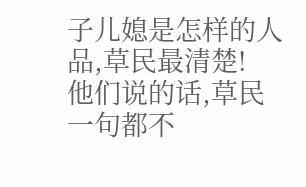子儿媳是怎样的人品,草民最清楚!
他们说的话,草民一句都不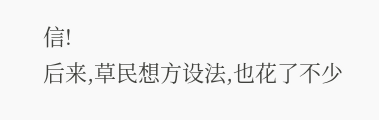信!
后来,草民想方设法,也花了不少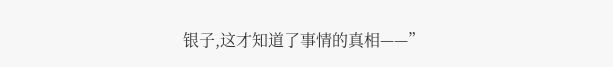银子,这才知道了事情的真相——”